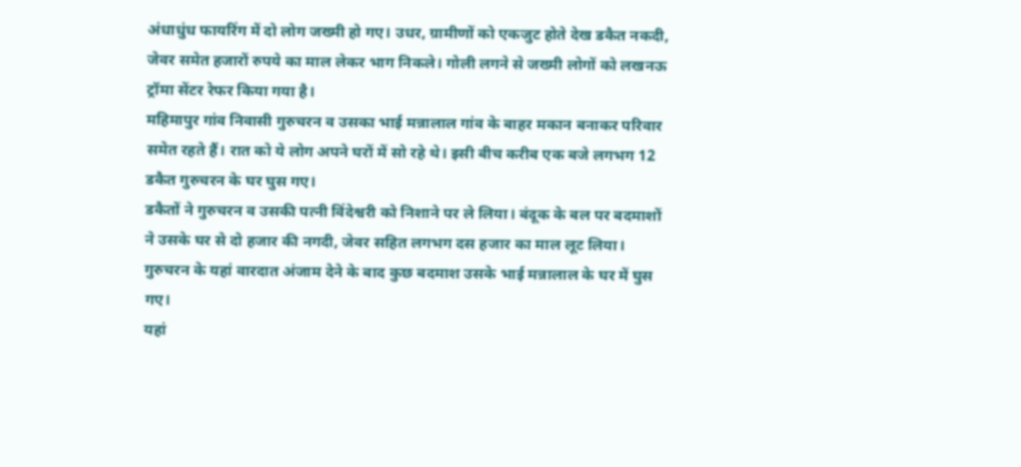अंधाधुंध फायरिंग में दो लोग जख्मी हो गए। उधर, ग्रामीणों को एकजुट होते देख डकैत नकदी, जेवर समेत हजारों रुपये का माल लेकर भाग निकले। गोली लगने से जख्मी लोगों को लखनऊ ट्रॉमा सेंटर रेफर किया गया है।
महिमापुर गांव निवासी गुरुचरन व उसका भाई मन्नालाल गांव के बाहर मकान बनाकर परिवार समेत रहते हैं। रात को ये लोग अपने घरों में सो रहे थे। इसी बीच करीब एक बजे लगभग 12 डकैत गुरुचरन के घर घुस गए।
डकैतों ने गुरुचरन व उसकी पत्नी विंदेश्वरी को निशाने पर ले लिया। बंदूक के बल पर बदमाशों ने उसके घर से दो हजार की नगदी, जेवर सहित लगभग दस हजार का माल लूट लिया। गुरुचरन के यहां वारदात अंजाम देने के बाद कुछ बदमाश उसके भाई मन्नालाल के घर में घुस गए।
यहां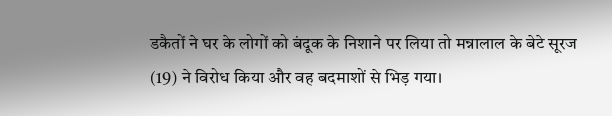डकैतों ने घर के लोगों को बंदूक के निशाने पर लिया तो मन्नालाल के बेटे सूरज (19) ने विरोध किया और वह बदमाशों से भिड़ गया।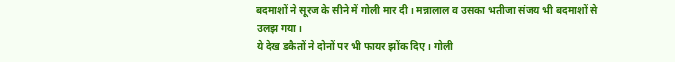बदमाशों ने सूरज के सीने में गोली मार दी। मन्नालाल व उसका भतीजा संजय भी बदमाशों से उलझ गया।
ये देख डकैतों ने दोनों पर भी फायर झोंक दिए। गोली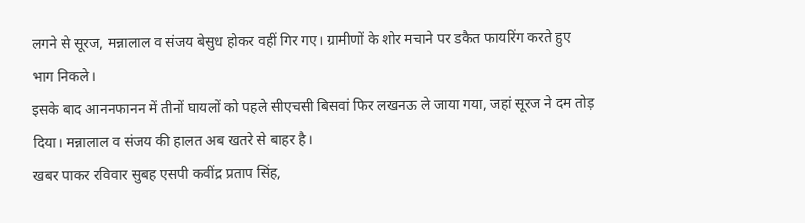लगने से सूरज, मन्नालाल व संजय बेसुध होकर वहीं गिर गए। ग्रामीणों के शोर मचाने पर डकैत फायरिंग करते हुए भाग निकले।
इसके बाद आननफानन में तीनों घायलों को पहले सीएचसी बिसवां फिर लखनऊ ले जाया गया, जहां सूरज ने दम तोड़ दिया। मन्नालाल व संजय की हालत अब खतरे से बाहर है।
खबर पाकर रविवार सुबह एसपी कवींद्र प्रताप सिंह,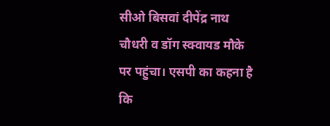सीओ बिसवां दीपेंद्र नाथ चौधरी व डॉग स्क्वायड मौके पर पहुंचा। एसपी का कहना है कि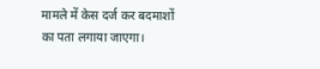मामले में केस दर्ज कर बदमाशों का पता लगाया जाएगा।